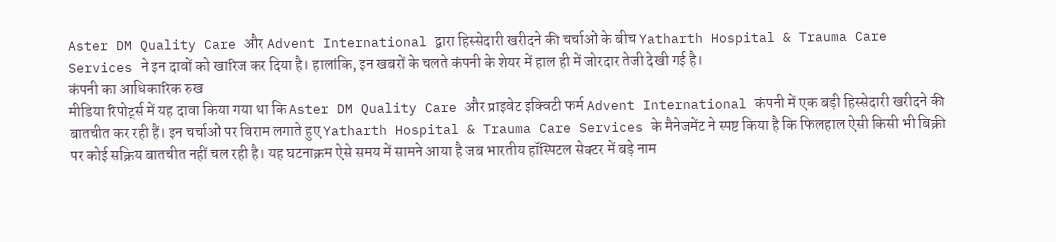Aster DM Quality Care और Advent International द्वारा हिस्सेदारी खरीदने की चर्चाओं के बीच Yatharth Hospital & Trauma Care Services ने इन दावों को खारिज कर दिया है। हालांकि, इन खबरों के चलते कंपनी के शेयर में हाल ही में जोरदार तेजी देखी गई है।
कंपनी का आधिकारिक रुख
मीडिया रिपोर्ट्स में यह दावा किया गया था कि Aster DM Quality Care और प्राइवेट इक्विटी फर्म Advent International कंपनी में एक बड़ी हिस्सेदारी खरीदने की बातचीत कर रही हैं। इन चर्चाओं पर विराम लगाते हुए Yatharth Hospital & Trauma Care Services के मैनेजमेंट ने स्पष्ट किया है कि फिलहाल ऐसी किसी भी बिक्री पर कोई सक्रिय बातचीत नहीं चल रही है। यह घटनाक्रम ऐसे समय में सामने आया है जब भारतीय हॉस्पिटल सेक्टर में बड़े नाम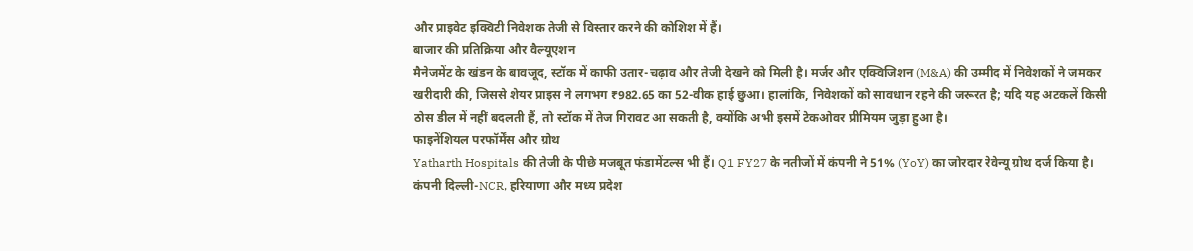और प्राइवेट इक्विटी निवेशक तेजी से विस्तार करने की कोशिश में हैं।
बाजार की प्रतिक्रिया और वैल्यूएशन
मैनेजमेंट के खंडन के बावजूद, स्टॉक में काफी उतार-चढ़ाव और तेजी देखने को मिली है। मर्जर और एक्विजिशन (M&A) की उम्मीद में निवेशकों ने जमकर खरीदारी की, जिससे शेयर प्राइस ने लगभग ₹982.65 का 52-वीक हाई छुआ। हालांकि, निवेशकों को सावधान रहने की जरूरत है; यदि यह अटकलें किसी ठोस डील में नहीं बदलती हैं, तो स्टॉक में तेज गिरावट आ सकती है, क्योंकि अभी इसमें टेकओवर प्रीमियम जुड़ा हुआ है।
फाइनेंशियल परफॉर्मेंस और ग्रोथ
Yatharth Hospitals की तेजी के पीछे मजबूत फंडामेंटल्स भी हैं। Q1 FY27 के नतीजों में कंपनी ने 51% (YoY) का जोरदार रेवेन्यू ग्रोथ दर्ज किया है। कंपनी दिल्ली-NCR, हरियाणा और मध्य प्रदेश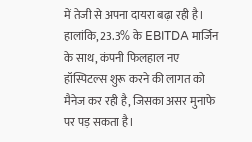में तेजी से अपना दायरा बढ़ा रही है। हालांकि, 23.3% के EBITDA मार्जिन के साथ, कंपनी फिलहाल नए हॉस्पिटल्स शुरू करने की लागत को मैनेज कर रही है, जिसका असर मुनाफे पर पड़ सकता है।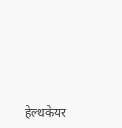हेल्थकेयर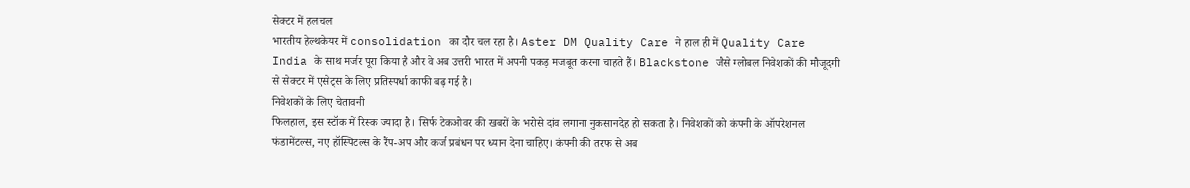सेक्टर में हलचल
भारतीय हेल्थकेयर में consolidation का दौर चल रहा है। Aster DM Quality Care ने हाल ही में Quality Care India के साथ मर्जर पूरा किया है और वे अब उत्तरी भारत में अपनी पकड़ मजबूत करना चाहते हैं। Blackstone जैसे ग्लोबल निवेशकों की मौजूदगी से सेक्टर में एसेट्स के लिए प्रतिस्पर्धा काफी बढ़ गई है।
निवेशकों के लिए चेतावनी
फिलहाल, इस स्टॉक में रिस्क ज्यादा है। सिर्फ टेकओवर की खबरों के भरोसे दांव लगाना नुकसानदेह हो सकता है। निवेशकों को कंपनी के ऑपरेशनल फंडामेंटल्स, नए हॉस्पिटल्स के रैंप-अप और कर्ज प्रबंधन पर ध्यान देना चाहिए। कंपनी की तरफ से अब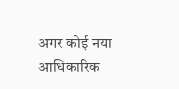अगर कोई नया आधिकारिक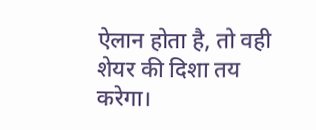ऐलान होता है, तो वही शेयर की दिशा तय करेगा।